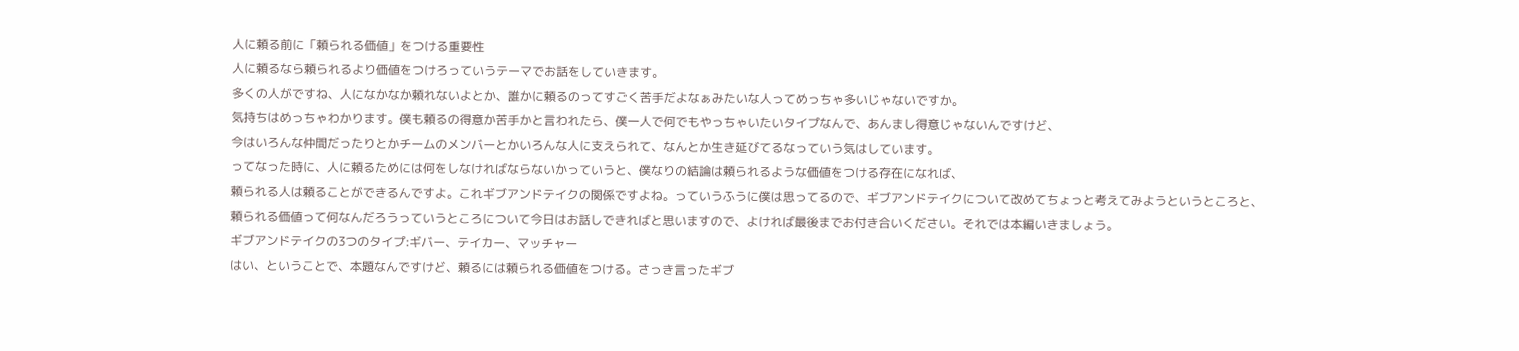人に頼る前に「頼られる価値」をつける重要性
人に頼るなら頼られるより価値をつけろっていうテーマでお話をしていきます。
多くの人がですね、人になかなか頼れないよとか、誰かに頼るのってすごく苦手だよなぁみたいな人ってめっちゃ多いじゃないですか。
気持ちはめっちゃわかります。僕も頼るの得意か苦手かと言われたら、僕一人で何でもやっちゃいたいタイプなんで、あんまし得意じゃないんですけど、
今はいろんな仲間だったりとかチームのメンバーとかいろんな人に支えられて、なんとか生き延びてるなっていう気はしています。
ってなった時に、人に頼るためには何をしなければならないかっていうと、僕なりの結論は頼られるような価値をつける存在になれば、
頼られる人は頼ることができるんですよ。これギブアンドテイクの関係ですよね。っていうふうに僕は思ってるので、ギブアンドテイクについて改めてちょっと考えてみようというところと、
頼られる価値って何なんだろうっていうところについて今日はお話しできればと思いますので、よければ最後までお付き合いください。それでは本編いきましょう。
ギブアンドテイクの3つのタイプ:ギバー、テイカー、マッチャー
はい、ということで、本題なんですけど、頼るには頼られる価値をつける。さっき言ったギブ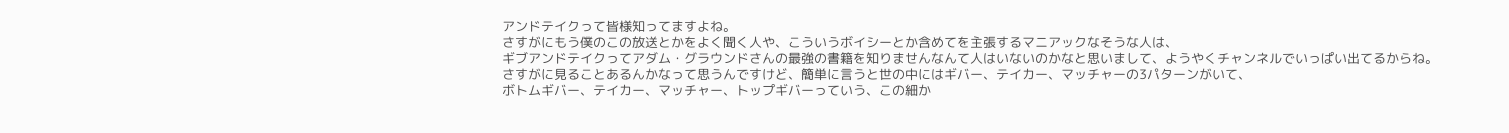アンドテイクって皆様知ってますよね。
さすがにもう僕のこの放送とかをよく聞く人や、こういうボイシーとか含めてを主張するマニアックなそうな人は、
ギブアンドテイクってアダム・グラウンドさんの最強の書籍を知りませんなんて人はいないのかなと思いまして、ようやくチャンネルでいっぱい出てるからね。
さすがに見ることあるんかなって思うんですけど、簡単に言うと世の中にはギバー、テイカー、マッチャーの3パターンがいて、
ボトムギバー、テイカー、マッチャー、トップギバーっていう、この細か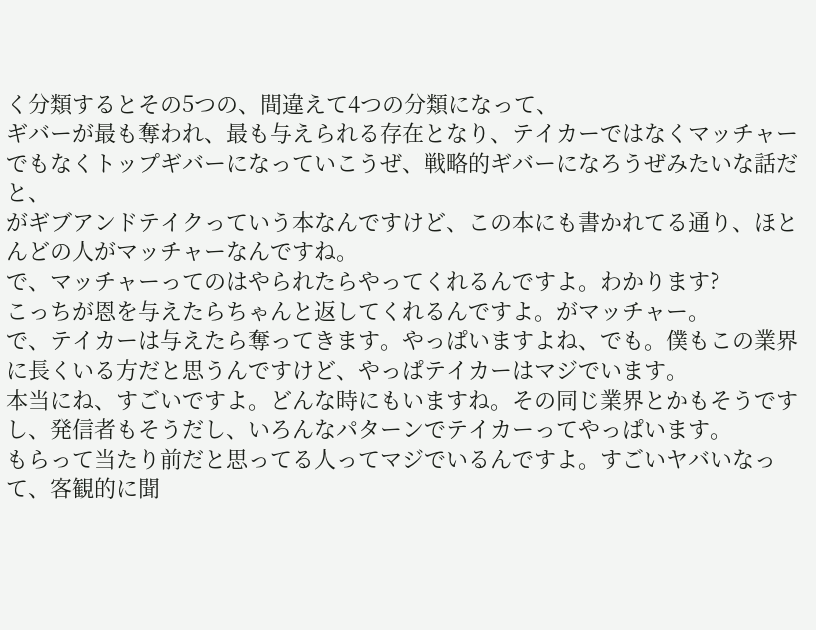く分類するとその5つの、間違えて4つの分類になって、
ギバーが最も奪われ、最も与えられる存在となり、テイカーではなくマッチャーでもなくトップギバーになっていこうぜ、戦略的ギバーになろうぜみたいな話だと、
がギブアンドテイクっていう本なんですけど、この本にも書かれてる通り、ほとんどの人がマッチャーなんですね。
で、マッチャーってのはやられたらやってくれるんですよ。わかります?
こっちが恩を与えたらちゃんと返してくれるんですよ。がマッチャー。
で、テイカーは与えたら奪ってきます。やっぱいますよね、でも。僕もこの業界に長くいる方だと思うんですけど、やっぱテイカーはマジでいます。
本当にね、すごいですよ。どんな時にもいますね。その同じ業界とかもそうですし、発信者もそうだし、いろんなパターンでテイカーってやっぱいます。
もらって当たり前だと思ってる人ってマジでいるんですよ。すごいヤバいなって、客観的に聞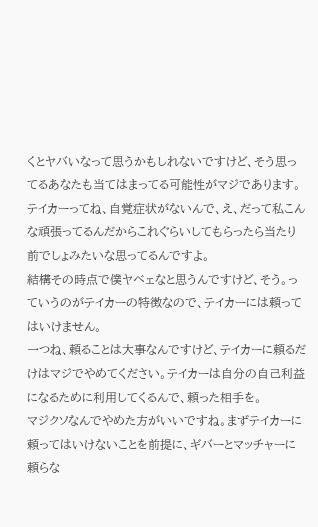くとヤバいなって思うかもしれないですけど、そう思ってるあなたも当てはまってる可能性がマジであります。
テイカーってね、自覚症状がないんで、え、だって私こんな頑張ってるんだからこれぐらいしてもらったら当たり前でしょみたいな思ってるんですよ。
結構その時点で僕ヤベェなと思うんですけど、そう。っていうのがテイカーの特徴なので、テイカーには頼ってはいけません。
一つね、頼ることは大事なんですけど、テイカーに頼るだけはマジでやめてください。テイカーは自分の自己利益になるために利用してくるんで、頼った相手を。
マジクソなんでやめた方がいいですね。まずテイカーに頼ってはいけないことを前提に、ギバーとマッチャーに頼らな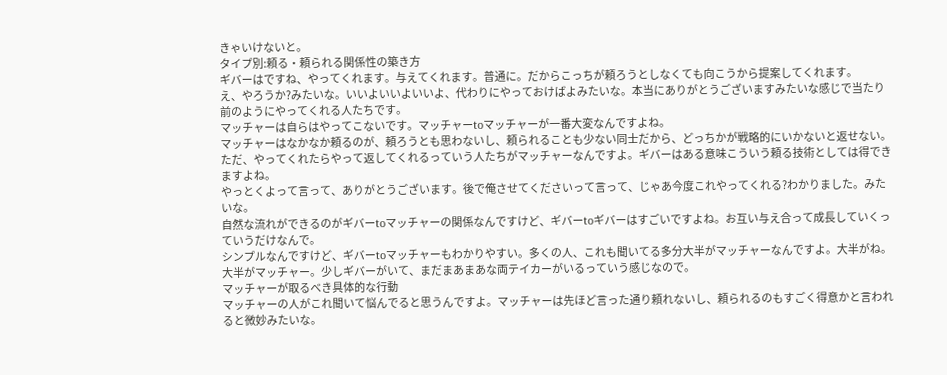きゃいけないと。
タイプ別:頼る・頼られる関係性の築き方
ギバーはですね、やってくれます。与えてくれます。普通に。だからこっちが頼ろうとしなくても向こうから提案してくれます。
え、やろうか?みたいな。いいよいいよいいよ、代わりにやっておけばよみたいな。本当にありがとうございますみたいな感じで当たり前のようにやってくれる人たちです。
マッチャーは自らはやってこないです。マッチャーtoマッチャーが一番大変なんですよね。
マッチャーはなかなか頼るのが、頼ろうとも思わないし、頼られることも少ない同士だから、どっちかが戦略的にいかないと返せない。
ただ、やってくれたらやって返してくれるっていう人たちがマッチャーなんですよ。ギバーはある意味こういう頼る技術としては得できますよね。
やっとくよって言って、ありがとうございます。後で俺させてくださいって言って、じゃあ今度これやってくれる?わかりました。みたいな。
自然な流れができるのがギバーtoマッチャーの関係なんですけど、ギバーtoギバーはすごいですよね。お互い与え合って成長していくっていうだけなんで。
シンプルなんですけど、ギバーtoマッチャーもわかりやすい。多くの人、これも聞いてる多分大半がマッチャーなんですよ。大半がね。
大半がマッチャー。少しギバーがいて、まだまあまあな両テイカーがいるっていう感じなので。
マッチャーが取るべき具体的な行動
マッチャーの人がこれ聞いて悩んでると思うんですよ。マッチャーは先ほど言った通り頼れないし、頼られるのもすごく得意かと言われると微妙みたいな。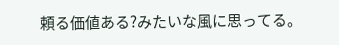頼る価値ある?みたいな風に思ってる。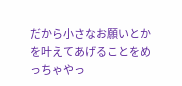だから小さなお願いとかを叶えてあげることをめっちゃやっ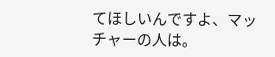てほしいんですよ、マッチャーの人は。